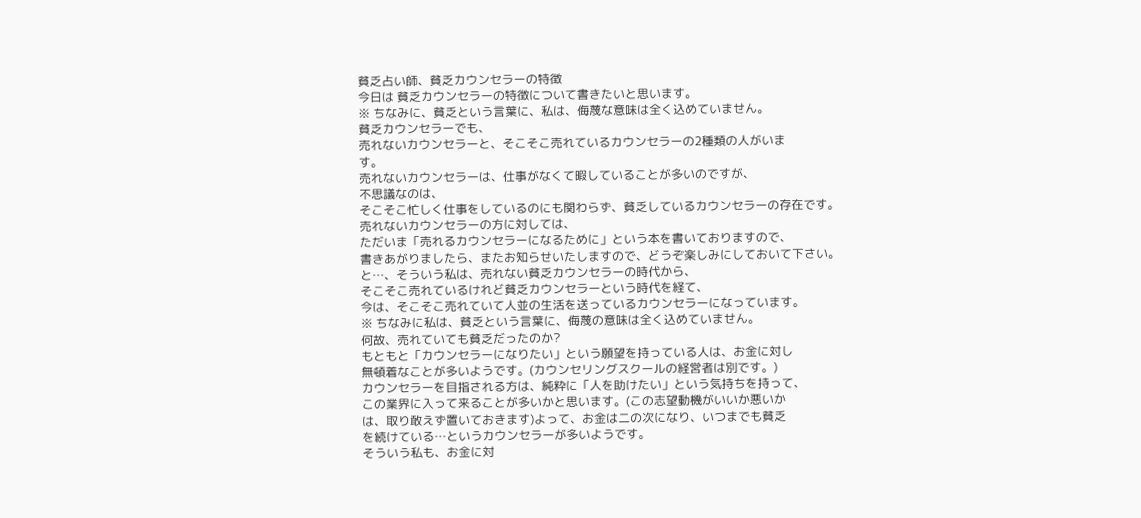貧乏占い師、貧乏カウンセラーの特徴
今日は 貧乏カウンセラーの特徴について書きたいと思います。
※ ちなみに、貧乏という言葉に、私は、侮蔑な意味は全く込めていません。
貧乏カウンセラーでも、
売れないカウンセラーと、そこそこ売れているカウンセラーの2種類の人がいま
す。
売れないカウンセラーは、仕事がなくて暇していることが多いのですが、
不思議なのは、
そこそこ忙しく仕事をしているのにも関わらず、貧乏しているカウンセラーの存在です。
売れないカウンセラーの方に対しては、
ただいま「売れるカウンセラーになるために」という本を書いておりますので、
書きあがりましたら、またお知らせいたしますので、どうぞ楽しみにしておいて下さい。
と…、そういう私は、売れない貧乏カウンセラーの時代から、
そこそこ売れているけれど貧乏カウンセラーという時代を経て、
今は、そこそこ売れていて人並の生活を送っているカウンセラーになっています。
※ ちなみに私は、貧乏という言葉に、侮蔑の意味は全く込めていません。
何故、売れていても貧乏だったのか?
もともと「カウンセラーになりたい」という願望を持っている人は、お金に対し
無頓着なことが多いようです。(カウンセリングスクールの経営者は別です。)
カウンセラーを目指される方は、純粋に「人を助けたい」という気持ちを持って、
この業界に入って来ることが多いかと思います。(この志望動機がいいか悪いか
は、取り敢えず置いておきます)よって、お金は二の次になり、いつまでも貧乏
を続けている…というカウンセラーが多いようです。
そういう私も、お金に対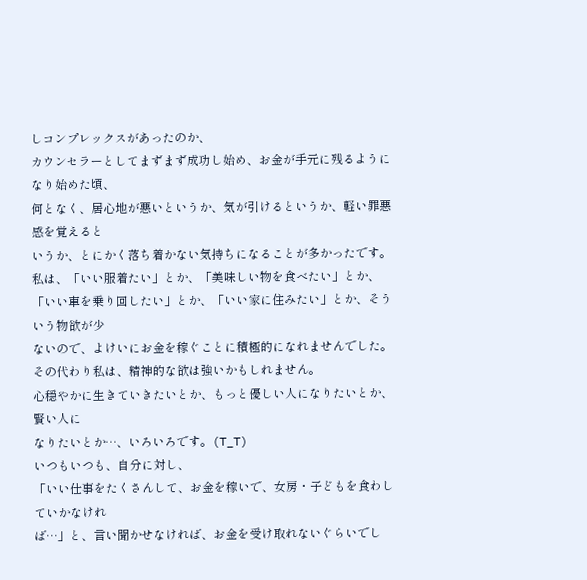しコンプレックスがあったのか、
カウンセラーとしてまずまず成功し始め、お金が手元に残るようになり始めた頃、
何となく、居心地が悪いというか、気が引けるというか、軽い罪悪感を覚えると
いうか、とにかく落ち着かない気持ちになることが多かったです。
私は、「いい服着たい」とか、「美味しい物を食べたい」とか、
「いい車を乗り回したい」とか、「いい家に住みたい」とか、そういう物欲が少
ないので、よけいにお金を稼ぐことに積極的になれませんでした。
その代わり私は、精神的な欲は強いかもしれません。
心穏やかに生きていきたいとか、もっと優しい人になりたいとか、賢い人に
なりたいとか…、いろいろです。(T_T)
いつもいつも、自分に対し、
「いい仕事をたくさんして、お金を稼いで、女房・子どもを食わしていかなけれ
ば…」と、言い聞かせなければ、お金を受け取れないぐらいでし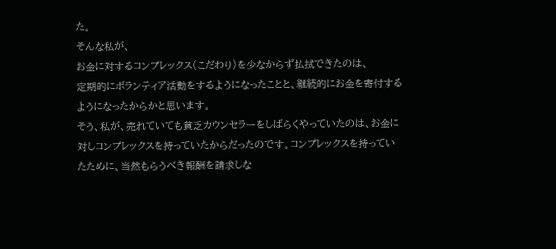た。
そんな私が、
お金に対するコンプレックス(こだわり)を少なからず払拭できたのは、
定期的にボランティア活動をするようになったことと、継続的にお金を寄付する
ようになったからかと思います。
そう、私が、売れていても貧乏カウンセラーをしばらくやっていたのは、お金に
対しコンプレックスを持っていたからだったのです。コンプレックスを持ってい
たために、当然もらうべき報酬を請求しな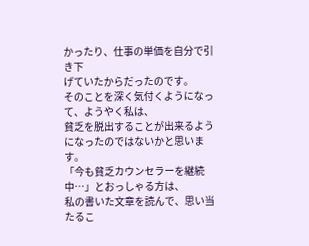かったり、仕事の単価を自分で引き下
げていたからだったのです。
そのことを深く気付くようになって、ようやく私は、
貧乏を脱出することが出来るようになったのではないかと思います。
「今も貧乏カウンセラーを継続中…」とおっしゃる方は、
私の書いた文章を読んで、思い当たるこ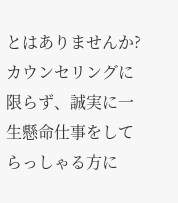とはありませんか?
カウンセリングに限らず、誠実に一生懸命仕事をしてらっしゃる方に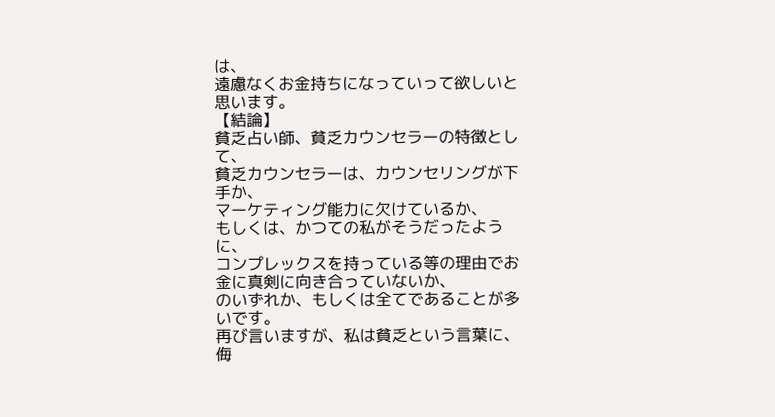は、
遠慮なくお金持ちになっていって欲しいと思います。
【結論】
貧乏占い師、貧乏カウンセラーの特徴として、
貧乏カウンセラーは、カウンセリングが下手か、
マーケティング能力に欠けているか、
もしくは、かつての私がそうだったように、
コンプレックスを持っている等の理由でお金に真剣に向き合っていないか、
のいずれか、もしくは全てであることが多いです。
再び言いますが、私は貧乏という言葉に、侮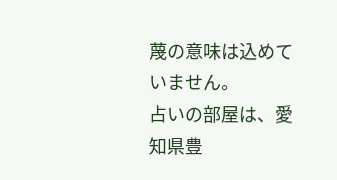蔑の意味は込めていません。
占いの部屋は、愛知県豊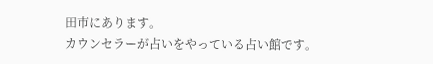田市にあります。
カウンセラーが占いをやっている占い館です。